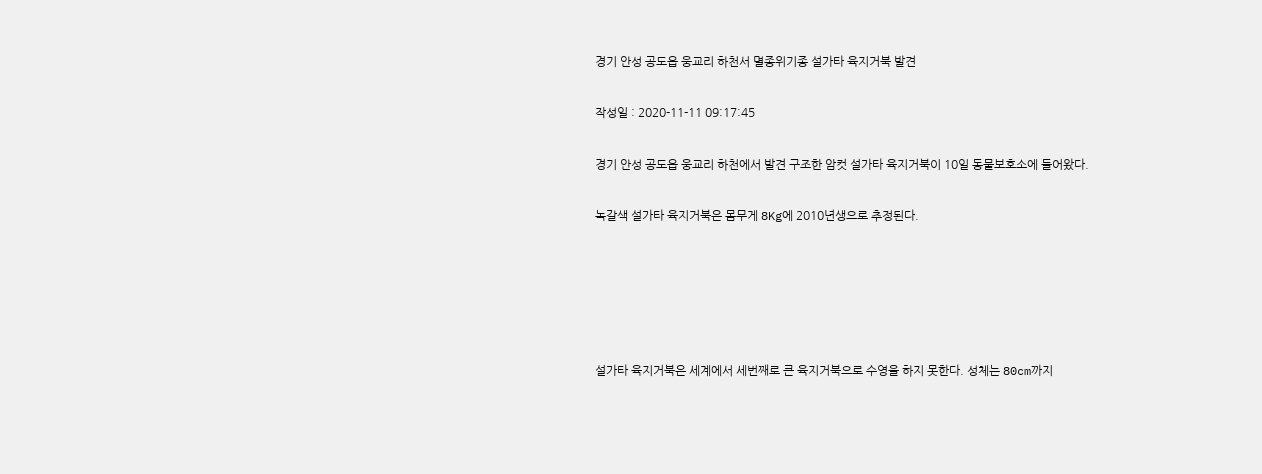경기 안성 공도읍 웅교리 하천서 멸종위기종 설가타 육지거북 발견

작성일 : 2020-11-11 09:17:45

경기 안성 공도읍 웅교리 하천에서 발견 구조한 암컷 설가타 육지거북이 10일 동물보호소에 들어왔다.

녹갈색 설가타 육지거북은 몸무게 8Kg에 2010년생으로 추정된다.





설가타 육지거북은 세계에서 세번째로 큰 육지거북으로 수영을 하지 못한다. 성체는 80cm까지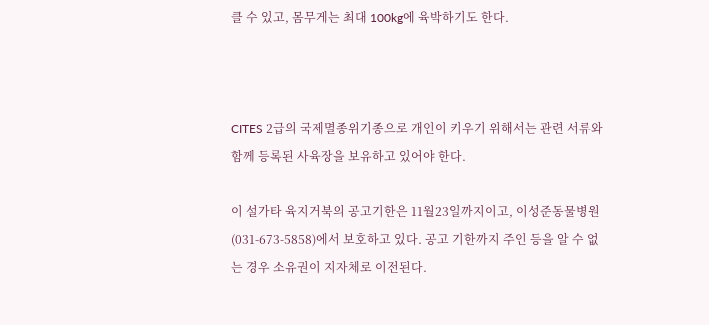클 수 있고, 몸무게는 최대 100kg에 육박하기도 한다.



CITES 2급의 국제멸종위기종으로 개인이 키우기 위해서는 관련 서류와 함께 등록된 사육장을 보유하고 있어야 한다.

이 설가타 육지거북의 공고기한은 11월23일까지이고, 이성준동물병원(031-673-5858)에서 보호하고 있다. 공고 기한까지 주인 등을 알 수 없는 경우 소유권이 지자체로 이전된다.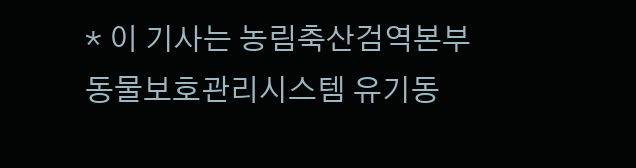* 이 기사는 농림축산검역본부 동물보호관리시스템 유기동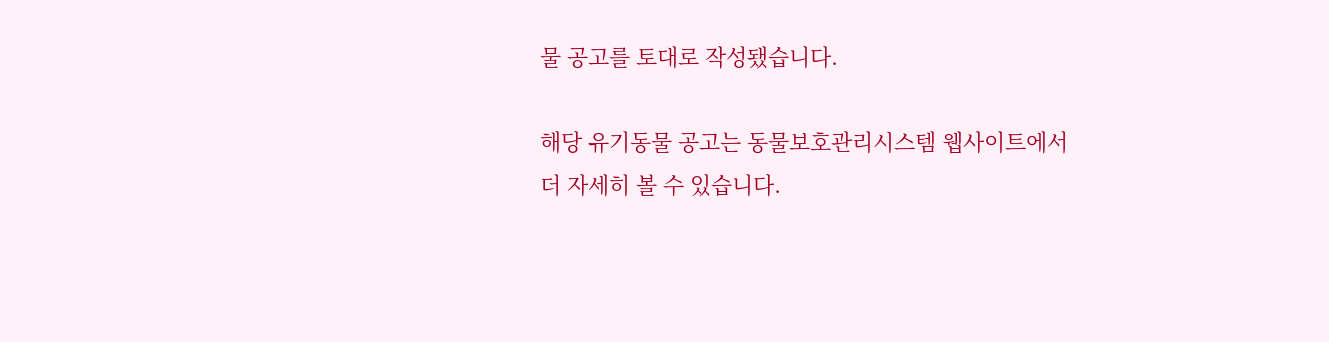물 공고를 토대로 작성됐습니다.

해당 유기동물 공고는 동물보호관리시스템 웹사이트에서 더 자세히 볼 수 있습니다.